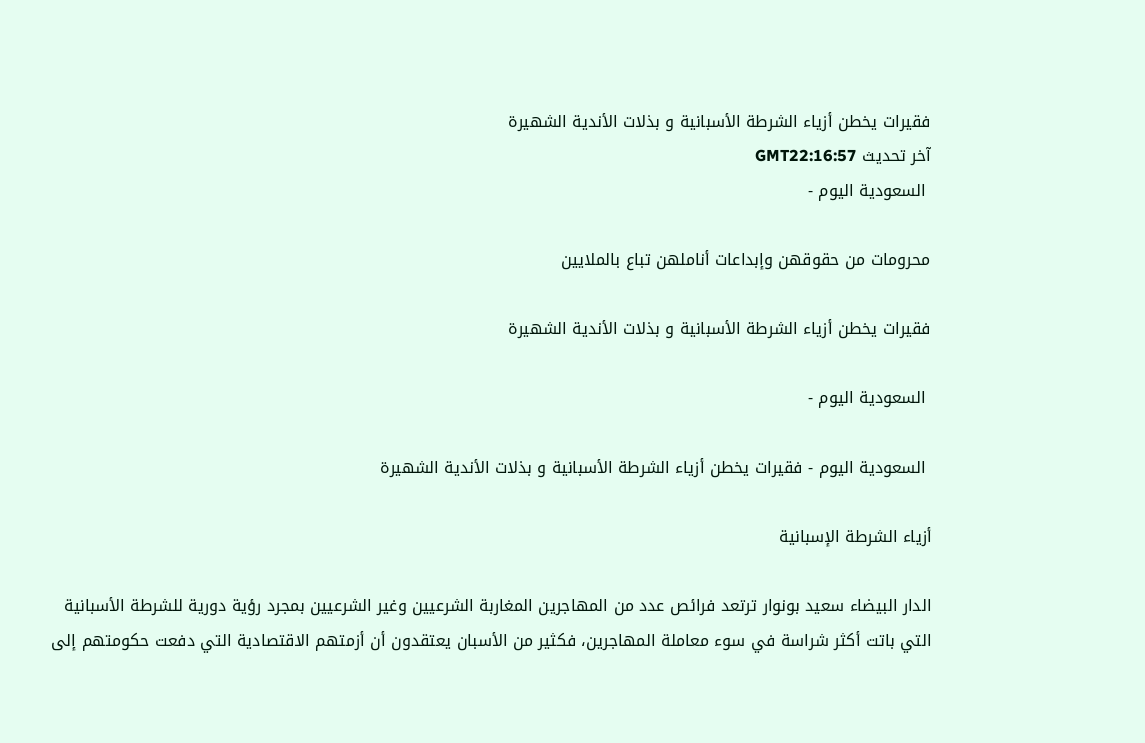فقيرات يخطن أزياء الشرطة الأسبانية و بذلات الأندية الشهيرة
آخر تحديث GMT22:16:57
 السعودية اليوم -

محرومات من حقوقهن وإبداعات أناملهن تباع بالملايين

فقيرات يخطن أزياء الشرطة الأسبانية و بذلات الأندية الشهيرة

 السعودية اليوم -

 السعودية اليوم - فقيرات يخطن أزياء الشرطة الأسبانية و بذلات الأندية الشهيرة

أزياء الشرطة الإسبانية

الدار البيضاء سعيد بونوار ترتعد فرائص عدد من المهاجرين المغاربة الشرعيين وغير الشرعيين بمجرد رؤية دورية للشرطة الأسبانية التي باتت أكثر شراسة في سوء معاملة المهاجرين، فكثير من الأسبان يعتقدون أن أزمتهم الاقتصادية التي دفعت حكومتهم إلى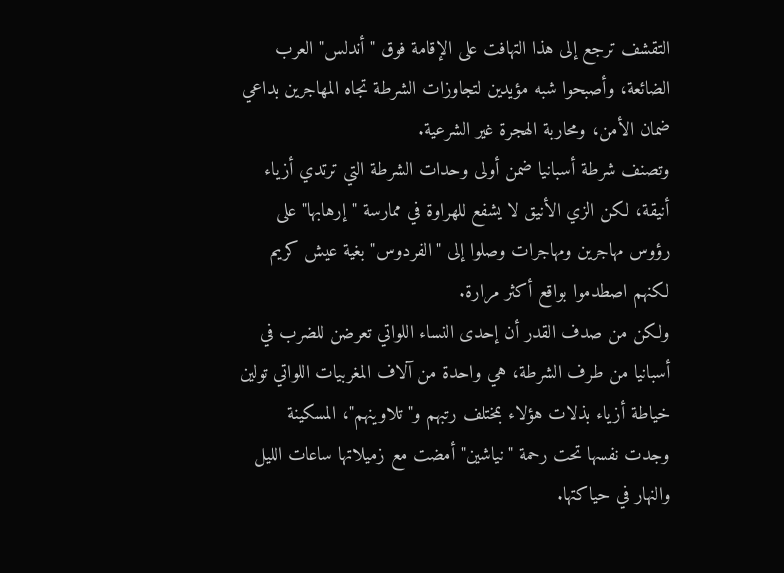التقشف ترجع إلى هذا التهافت على الإقامة فوق "أندلس" العرب الضائعة، وأصبحوا شبه مؤيدين لتجاوزات الشرطة تجاه المهاجرين بداعي ضمان الأمن، ومحاربة الهجرة غير الشرعية.
وتصنف شرطة أسبانيا ضمن أولى وحدات الشرطة التي ترتدي أزياء أنيقة، لكن الزي الأنيق لا يشفع للهراوة في ممارسة "إرهابها" على رؤوس مهاجرين ومهاجرات وصلوا إلى "الفردوس" بغية عيش كريم لكنهم اصطدموا بواقع أكثر مرارة.
ولكن من صدف القدر أن إحدى النساء اللواتي تعرضن للضرب في أسبانيا من طرف الشرطة، هي واحدة من آلاف المغربيات اللواتي تولين خياطة أزياء بذلات هؤلاء بمختلف رتبهم و"تلاوينهم"، المسكينة وجدت نفسها تحت رحمة "نياشين" أمضت مع زميلاتها ساعات الليل والنهار في حياكتها.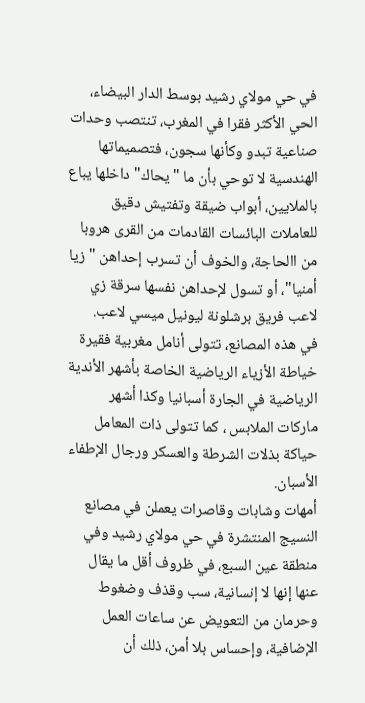في حي مولاي رشيد بوسط الدار البيضاء، الحي الأكثر فقرا في المغرب، تنتصب وحدات صناعية تبدو وكأنها سجون، فتصميماتها الهندسية لا توحي بأن ما "يحاك" داخلها يباع بالملايين، أبواب ضيقة وتفتيش دقيق للعاملات البائسات القادمات من القرى هروبا من االحاجة، والخوف أن تسرب إحداهن "زيا أمنيا"، أو تسول لإحداهن نفسها سرقة زي لاعب فريق برشلونة ليونيل ميسي لاعب.
في هذه المصانع، تتولى أنامل مغربية فقيرة خياطة الأزياء الرياضية الخاصة بأشهر الأندية الرياضية في الجارة أسبانيا وكذا أشهر ماركات الملابس ، كما تتولى ذات المعامل حياكة بذلات الشرطة والعسكر ورجال الإطفاء الأسبان.
أمهات وشابات وقاصرات يعملن في مصانع النسيج المنتشرة في حي مولاي رشيد وفي منطقة عين السبع، في ظروف أقل ما يقال عنها إنها لا إنسانية، سب وقذف وضغوط وحرمان من التعويض عن ساعات العمل الإضافية، وإحساس بلا أمن، ذلك أن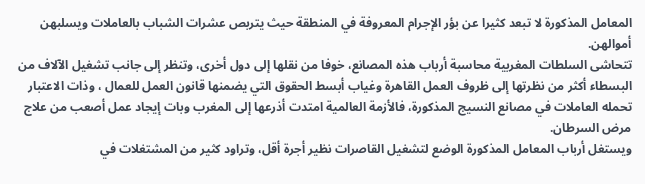المعامل المذكورة لا تبعد كثيرا عن بؤر الإجرام المعروفة في المنطقة حيث يتربص عشرات الشباب بالعاملات ويسلبهن أموالهن.
تتحاشى السلطات المغربية محاسبة أرباب هذه المصانع، خوفا من نقلها إلى دول أخرى، وتنظر إلى جانب تشغيل الآلاف من البسطاء أكثر من نظرتها إلى ظروف العمل القاهرة وغياب أبسط الحقوق التي يضمنها قانون العمل للعمال ، وذات الاعتبار تحمله العاملات في مصانع النسيج المذكورة، فالأزمة العالمية امتدت أذرعها إلى المغرب وبات إيجاد عمل أصعب من علاج مرض السرطان.
ويستغل أرباب المعامل المذكورة الوضع لتشغيل القاصرات نظير أجرة أقل، وتراود كثير من المشتغلات في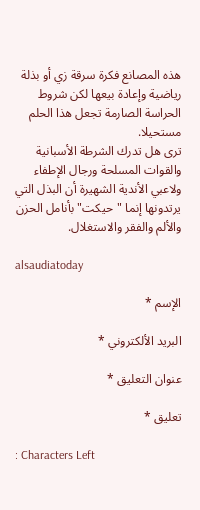هذه المصانع فكرة سرقة زي أو بذلة رياضية وإعادة بيعها لكن شروط الحراسة الصارمة تجعل هذا الحلم مستحيلا.
ترى هل تدرك الشرطة الأسبانية والقوات المسلحة ورجال الإطفاء ولاعبي الأندية الشهيرة أن البذل التي يرتدونها إنما "حيكت" بأنامل الحزن والألم والفقر والاستغلال.

alsaudiatoday

الإسم *

البريد الألكتروني *

عنوان التعليق *

تعليق *

: Characters Left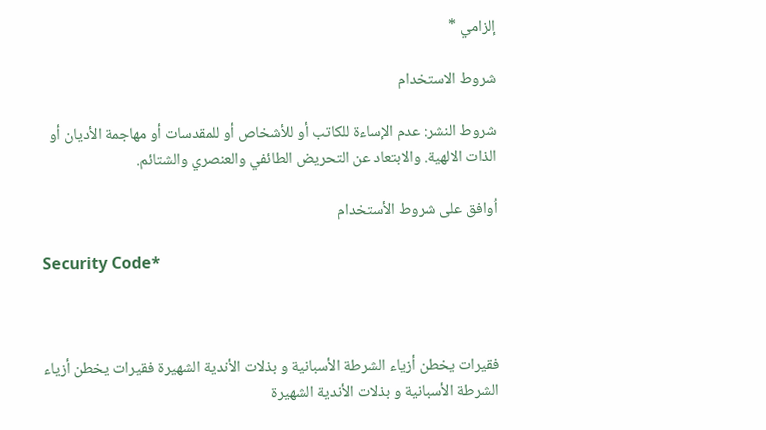إلزامي *

شروط الاستخدام

شروط النشر: عدم الإساءة للكاتب أو للأشخاص أو للمقدسات أو مهاجمة الأديان أو الذات الالهية. والابتعاد عن التحريض الطائفي والعنصري والشتائم.

اُوافق على شروط الأستخدام

Security Code*



فقيرات يخطن أزياء الشرطة الأسبانية و بذلات الأندية الشهيرة فقيرات يخطن أزياء الشرطة الأسبانية و بذلات الأندية الشهيرة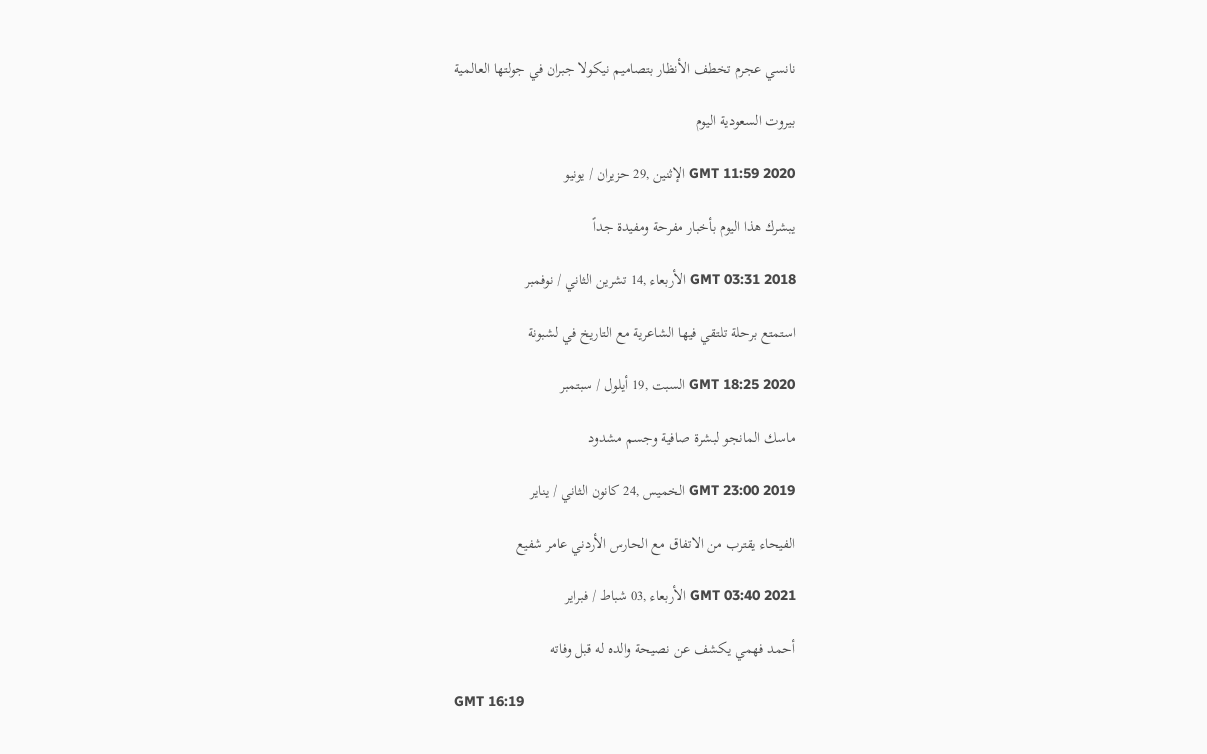نانسي عجرم تخطف الأنظار بتصاميم نيكولا جبران في جولتها العالمية

بيروت السعودية اليوم

GMT 11:59 2020 الإثنين ,29 حزيران / يونيو

يبشرك هذا اليوم بأخبار مفرحة ومفيدة جداً

GMT 03:31 2018 الأربعاء ,14 تشرين الثاني / نوفمبر

استمتع برحلة تلتقي فيها الشاعرية مع التاريخ في لشبونة

GMT 18:25 2020 السبت ,19 أيلول / سبتمبر

ماسك المانجو لبشرة صافية وجسم مشدود

GMT 23:00 2019 الخميس ,24 كانون الثاني / يناير

الفيحاء يقترب من الاتفاق مع الحارس الأردني عامر شفيع

GMT 03:40 2021 الأربعاء ,03 شباط / فبراير

أحمد فهمي يكشف عن نصيحة والده له قبل وفاته

GMT 16:19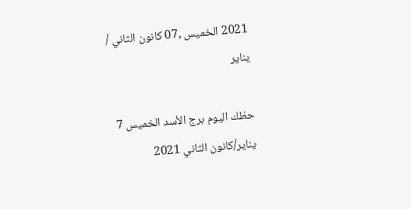2021 الخميس ,07 كانون الثاني / يناير

حظك اليوم برج الأسد الخميس 7 يناير/كانون الثاني 2021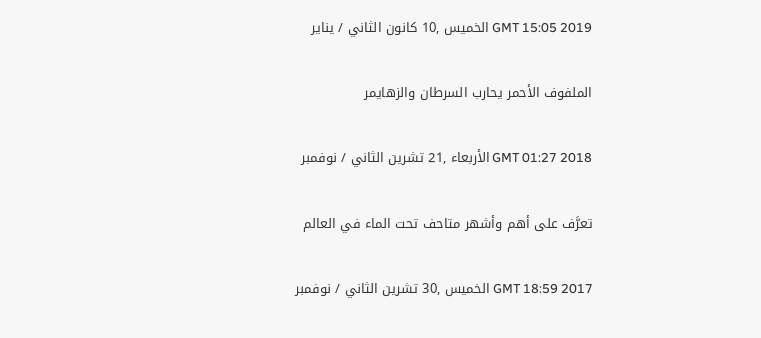GMT 15:05 2019 الخميس ,10 كانون الثاني / يناير

الملفوف الأحمر يحارب السرطان والزهايمر

GMT 01:27 2018 الأربعاء ,21 تشرين الثاني / نوفمبر

تعرَّف على أهم وأشهر متاحف تحت الماء في العالم

GMT 18:59 2017 الخميس ,30 تشرين الثاني / نوفمبر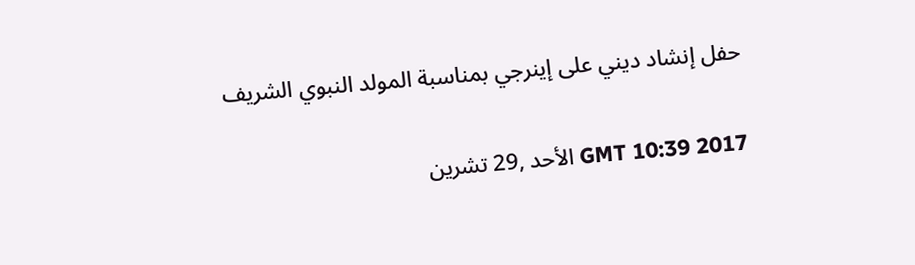حفل إنشاد ديني على إينرجي بمناسبة المولد النبوي الشريف

GMT 10:39 2017 الأحد ,29 تشرين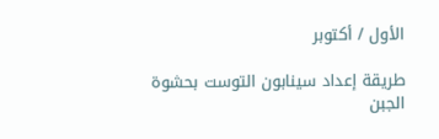الأول / أكتوبر

طريقة إعداد سينابون التوست بحشوة الجبن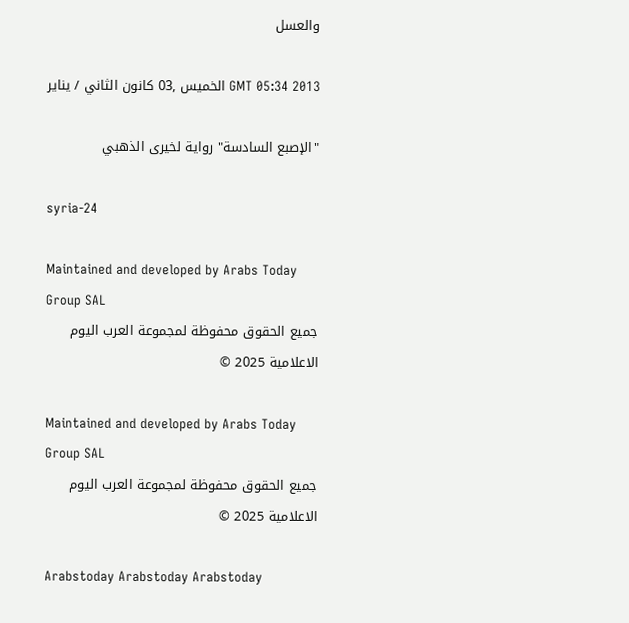والعسل

GMT 05:34 2013 الخميس ,03 كانون الثاني / يناير

"الإصبع السادسة" رواية لخيرى الذهبي

syria-24

Maintained and developed by Arabs Today Group SAL
جميع الحقوق محفوظة لمجموعة العرب اليوم الاعلامية 2025 ©

Maintained and developed by Arabs Today Group SAL
جميع الحقوق محفوظة لمجموعة العرب اليوم الاعلامية 2025 ©

Arabstoday Arabstoday Arabstoday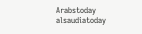Arabstoday
alsaudiatoday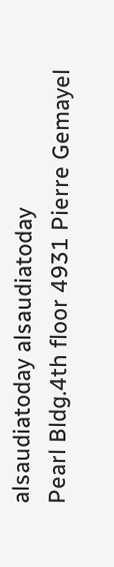alsaudiatoday alsaudiatoday
Pearl Bldg.4th floor 4931 Pierre Gemayel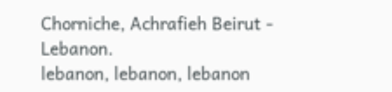Chorniche, Achrafieh Beirut - Lebanon.
lebanon, lebanon, lebanon